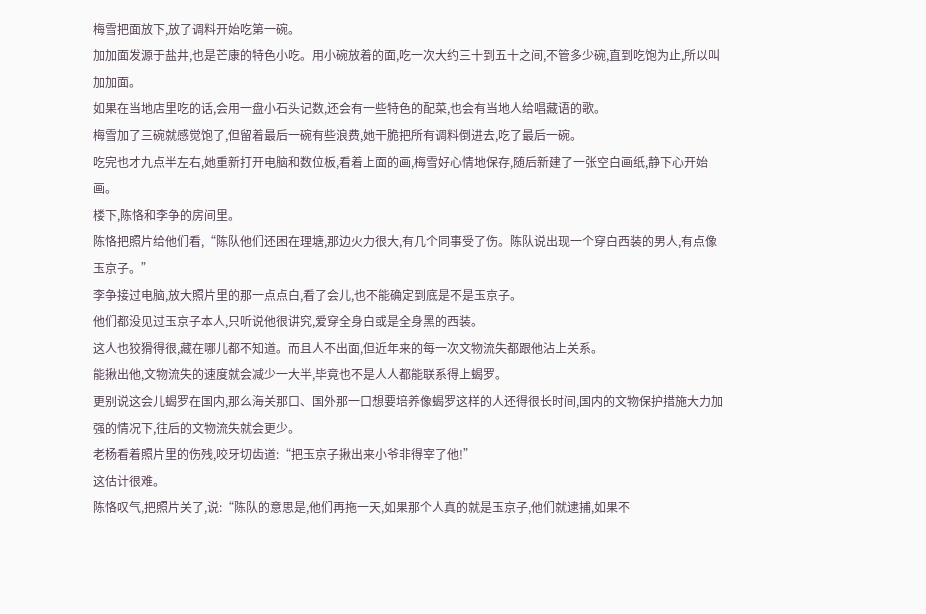梅雪把面放下,放了调料开始吃第一碗。
加加面发源于盐井,也是芒康的特色小吃。用小碗放着的面,吃一次大约三十到五十之间,不管多少碗,直到吃饱为止,所以叫加加面。
如果在当地店里吃的话,会用一盘小石头记数,还会有一些特色的配菜,也会有当地人给唱藏语的歌。
梅雪加了三碗就感觉饱了,但留着最后一碗有些浪费,她干脆把所有调料倒进去,吃了最后一碗。
吃完也才九点半左右,她重新打开电脑和数位板,看着上面的画,梅雪好心情地保存,随后新建了一张空白画纸,静下心开始画。
楼下,陈恪和李争的房间里。
陈恪把照片给他们看,“陈队他们还困在理塘,那边火力很大,有几个同事受了伤。陈队说出现一个穿白西装的男人,有点像玉京子。”
李争接过电脑,放大照片里的那一点点白,看了会儿,也不能确定到底是不是玉京子。
他们都没见过玉京子本人,只听说他很讲究,爱穿全身白或是全身黑的西装。
这人也狡猾得很,藏在哪儿都不知道。而且人不出面,但近年来的每一次文物流失都跟他沾上关系。
能揪出他,文物流失的速度就会减少一大半,毕竟也不是人人都能联系得上蝎罗。
更别说这会儿蝎罗在国内,那么海关那口、国外那一口想要培养像蝎罗这样的人还得很长时间,国内的文物保护措施大力加强的情况下,往后的文物流失就会更少。
老杨看着照片里的伤残,咬牙切齿道:“把玉京子揪出来小爷非得宰了他!”
这估计很难。
陈恪叹气,把照片关了,说:“陈队的意思是,他们再拖一天,如果那个人真的就是玉京子,他们就逮捕,如果不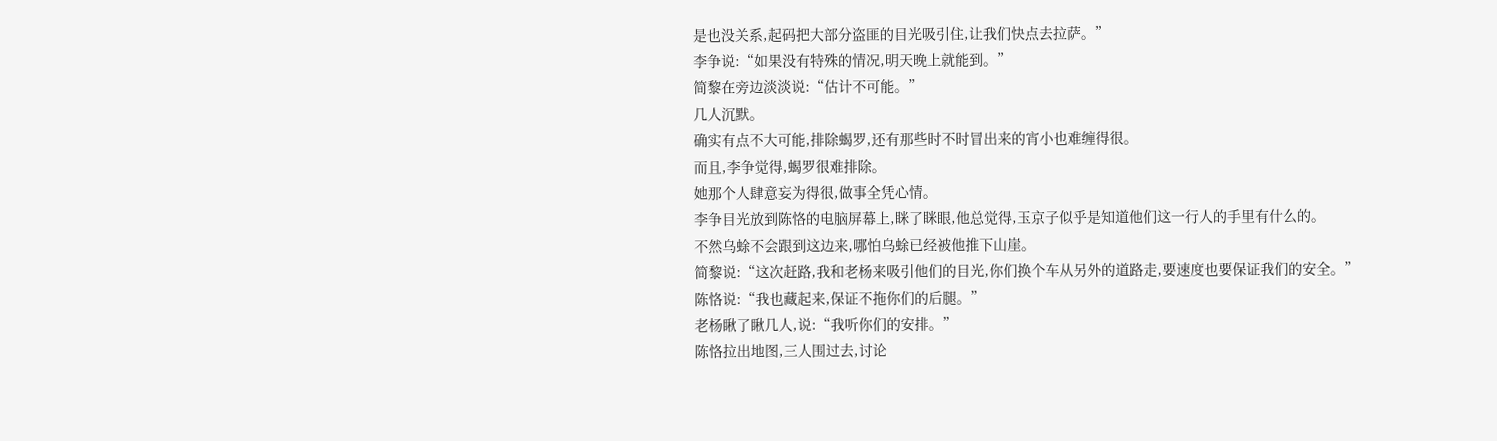是也没关系,起码把大部分盗匪的目光吸引住,让我们快点去拉萨。”
李争说:“如果没有特殊的情况,明天晚上就能到。”
简黎在旁边淡淡说:“估计不可能。”
几人沉默。
确实有点不大可能,排除蝎罗,还有那些时不时冒出来的宵小也难缠得很。
而且,李争觉得,蝎罗很难排除。
她那个人肆意妄为得很,做事全凭心情。
李争目光放到陈恪的电脑屏幕上,眯了眯眼,他总觉得,玉京子似乎是知道他们这一行人的手里有什么的。
不然乌蜍不会跟到这边来,哪怕乌蜍已经被他推下山崖。
简黎说:“这次赶路,我和老杨来吸引他们的目光,你们换个车从另外的道路走,要速度也要保证我们的安全。”
陈恪说:“我也藏起来,保证不拖你们的后腿。”
老杨瞅了瞅几人,说:“我听你们的安排。”
陈恪拉出地图,三人围过去,讨论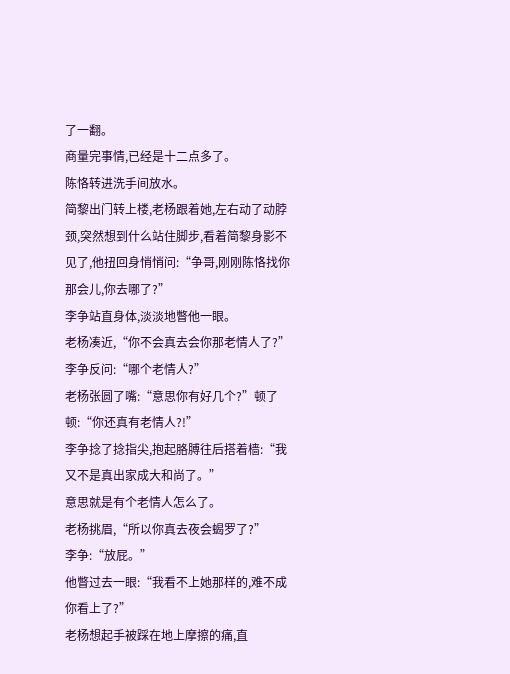了一翻。
商量完事情,已经是十二点多了。
陈恪转进洗手间放水。
简黎出门转上楼,老杨跟着她,左右动了动脖颈,突然想到什么站住脚步,看着简黎身影不见了,他扭回身悄悄问:“争哥,刚刚陈恪找你那会儿,你去哪了?”
李争站直身体,淡淡地瞥他一眼。
老杨凑近,“你不会真去会你那老情人了?”
李争反问:“哪个老情人?”
老杨张圆了嘴:“意思你有好几个?”顿了顿:“你还真有老情人?!”
李争捻了捻指尖,抱起胳膊往后搭着樯:“我又不是真出家成大和尚了。”
意思就是有个老情人怎么了。
老杨挑眉,“所以你真去夜会蝎罗了?”
李争:“放屁。”
他瞥过去一眼:“我看不上她那样的,难不成你看上了?”
老杨想起手被踩在地上摩擦的痛,直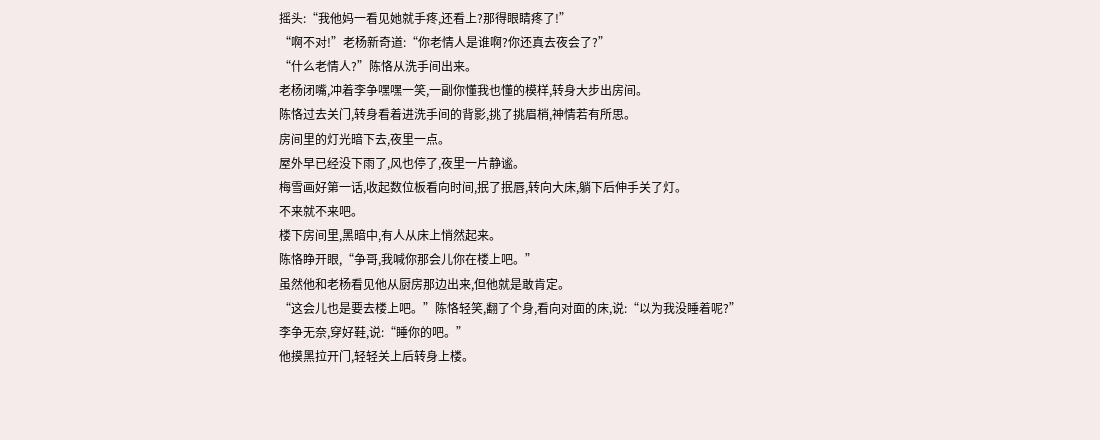摇头:“我他妈一看见她就手疼,还看上?那得眼睛疼了!”
“啊不对!”老杨新奇道:“你老情人是谁啊?你还真去夜会了?”
“什么老情人?”陈恪从洗手间出来。
老杨闭嘴,冲着李争嘿嘿一笑,一副你懂我也懂的模样,转身大步出房间。
陈恪过去关门,转身看着进洗手间的背影,挑了挑眉梢,神情若有所思。
房间里的灯光暗下去,夜里一点。
屋外早已经没下雨了,风也停了,夜里一片静谧。
梅雪画好第一话,收起数位板看向时间,抿了抿唇,转向大床,躺下后伸手关了灯。
不来就不来吧。
楼下房间里,黑暗中,有人从床上悄然起来。
陈恪睁开眼,“争哥,我喊你那会儿你在楼上吧。”
虽然他和老杨看见他从厨房那边出来,但他就是敢肯定。
“这会儿也是要去楼上吧。”陈恪轻笑,翻了个身,看向对面的床,说:“以为我没睡着呢?”
李争无奈,穿好鞋,说:“睡你的吧。”
他摸黑拉开门,轻轻关上后转身上楼。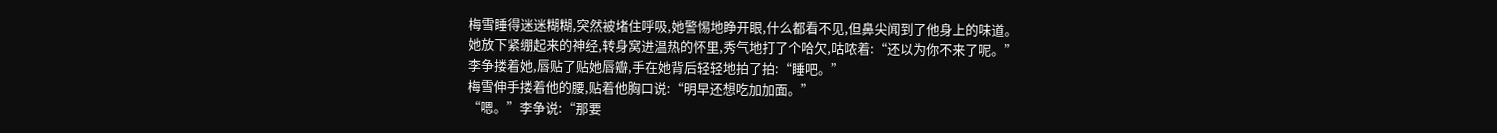梅雪睡得迷迷糊糊,突然被堵住呼吸,她警惕地睁开眼,什么都看不见,但鼻尖闻到了他身上的味道。
她放下紧绷起来的神经,转身窝进温热的怀里,秀气地打了个哈欠,咕哝着:“还以为你不来了呢。”
李争搂着她,唇贴了贴她唇瓣,手在她背后轻轻地拍了拍:“睡吧。”
梅雪伸手搂着他的腰,贴着他胸口说:“明早还想吃加加面。”
“嗯。”李争说:“那要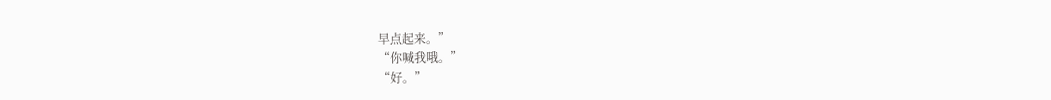早点起来。”
“你喊我哦。”
“好。”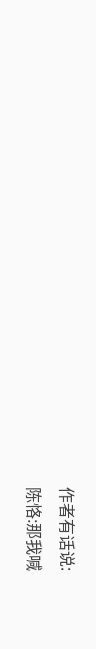作者有话说:
陈恪:那我喊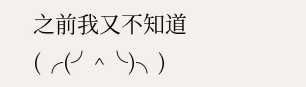之前我又不知道(╭(╯^╰)╮)